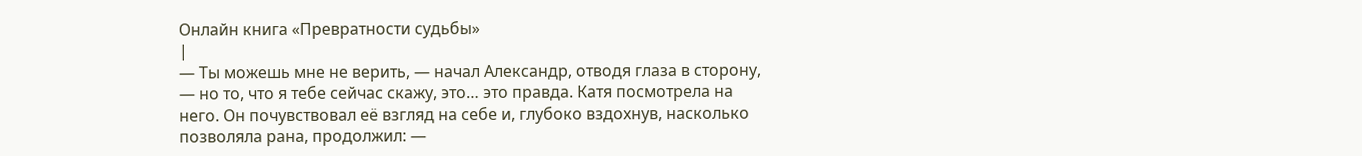Онлайн книга «Превратности судьбы»
|
— Ты можешь мне не верить, — начал Александр, отводя глаза в сторону, — но то, что я тебе сейчас скажу, это… это правда. Катя посмотрела на него. Он почувствовал её взгляд на себе и, глубоко вздохнув, насколько позволяла рана, продолжил: —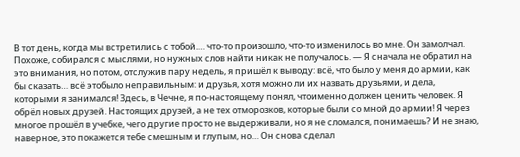В тот день, когда мы встретились с тобой.… что-то произошло, что-то изменилось во мне. Он замолчал. Похоже, собирался с мыслями, но нужных слов найти никак не получалось. — Я сначала не обратил на это внимания, но потом, отслужив пару недель, я пришёл к выводу: всё, что было у меня до армии, как бы сказать… всё этобыло неправильным: и друзья, хотя можно ли их назвать друзьями, и дела, которыми я занимался! Здесь, в Чечне, я по-настоящему понял, чтоименно должен ценить человек. Я обрёл новых друзей. Настоящих друзей, а не тех отморозков, которые были со мной до армии! Я через многое прошёл в учебке, чего другие просто не выдерживали, но я не сломался, понимаешь? И не знаю, наверное, это покажется тебе смешным и глупым, но… Он снова сделал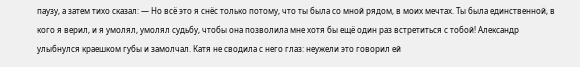паузу, а затем тихо сказал: — Но всё это я снёс только потому, что ты была со мной рядом, в моих мечтах. Ты была единственной, в кого я верил, и я умолял, умолял судьбу, чтобы она позволила мне хотя бы ещё один раз встретиться с тобой! Александр улыбнулся краешком губы и замолчал. Катя не сводила с него глаз: неужели это говорил ей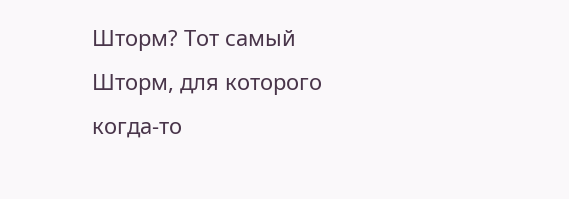Шторм? Тот самый Шторм, для которого когда-то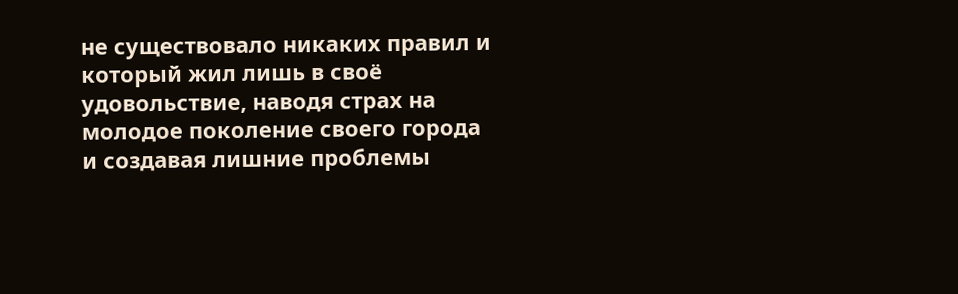не существовало никаких правил и который жил лишь в своё удовольствие, наводя страх на молодое поколение своего города и создавая лишние проблемы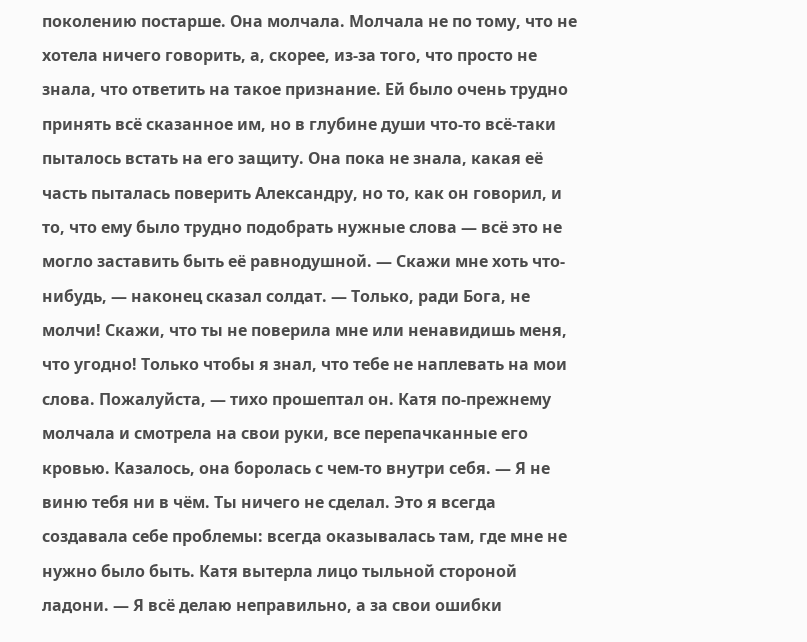поколению постарше. Она молчала. Молчала не по тому, что не хотела ничего говорить, а, скорее, из-за того, что просто не знала, что ответить на такое признание. Ей было очень трудно принять всё сказанное им, но в глубине души что-то всё-таки пыталось встать на его защиту. Она пока не знала, какая её часть пыталась поверить Александру, но то, как он говорил, и то, что ему было трудно подобрать нужные слова — всё это не могло заставить быть её равнодушной. — Скажи мне хоть что-нибудь, — наконец сказал солдат. — Только, ради Бога, не молчи! Скажи, что ты не поверила мне или ненавидишь меня, что угодно! Только чтобы я знал, что тебе не наплевать на мои слова. Пожалуйста, — тихо прошептал он. Катя по-прежнему молчала и смотрела на свои руки, все перепачканные его кровью. Казалось, она боролась с чем-то внутри себя. — Я не виню тебя ни в чём. Ты ничего не сделал. Это я всегда создавала себе проблемы: всегда оказывалась там, где мне не нужно было быть. Катя вытерла лицо тыльной стороной ладони. — Я всё делаю неправильно, а за свои ошибки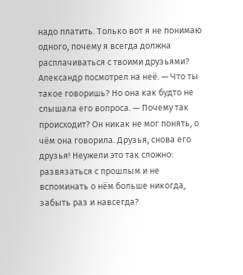надо платить. Только вот я не понимаю одного, почему я всегда должна расплачиваться с твоими друзьями? Александр посмотрел на неё. — Что ты такое говоришь? Но она как будто не слышала его вопроса. — Почему так происходит? Он никак не мог понять, о чём она говорила. Друзья, снова его друзья! Неужели это так сложно: развязаться с прошлым и не вспоминать о нём больше никогда, забыть раз и навсегда?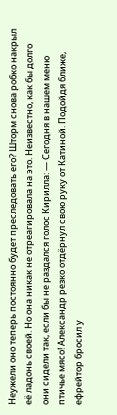Неужели оно теперь постоянно будет преследовать его? Шторм снова робко накрыл её ладонь своей. Но она никак не отреагировала на это. Неизвестно, как бы долго они сидели так, если бы не раздался голос Кирилла: — Сегодня в нашем меню птичье мясо! Александр резко отдёрнул свою руку от Катиной. Подойдя ближе, ефрейтор бросил у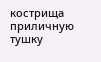кострища приличную тушку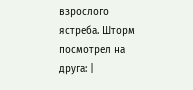взрослого ястреба. Шторм посмотрел на друга: |